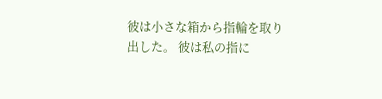彼は小さな箱から指輪を取り出した。 彼は私の指に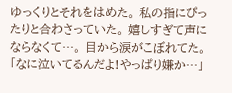ゆっくりとそれをはめた。 私の指にぴったりと合わさっていた。 嬉しすぎて声にならなくて…。 目から涙がこぼれてた。 「なに泣いてるんだよ!やっぱり嫌か…」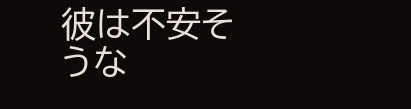彼は不安そうな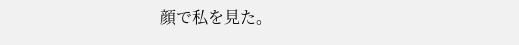顔で私を見た。